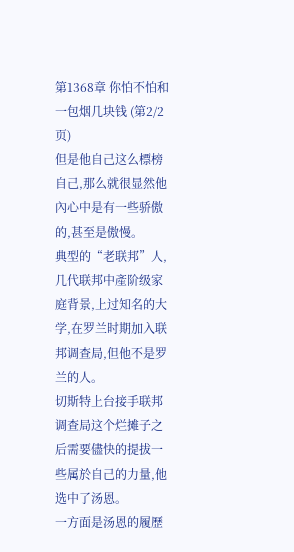第1368章 你怕不怕和一包烟几块钱 (第2/2页)
但是他自己这么標榜自己,那么就很显然他內心中是有一些骄傲的,甚至是傲慢。
典型的“老联邦”人,几代联邦中產阶级家庭背景,上过知名的大学,在罗兰时期加入联邦调查局,但他不是罗兰的人。
切斯特上台接手联邦调查局这个烂摊子之后需要儘快的提拔一些属於自己的力量,他选中了汤恩。
一方面是汤恩的履歷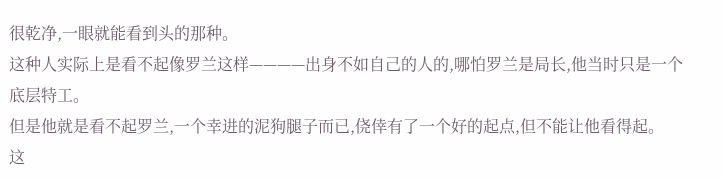很乾净,一眼就能看到头的那种。
这种人实际上是看不起像罗兰这样————出身不如自己的人的,哪怕罗兰是局长,他当时只是一个底层特工。
但是他就是看不起罗兰,一个幸进的泥狗腿子而已,侥倖有了一个好的起点,但不能让他看得起。
这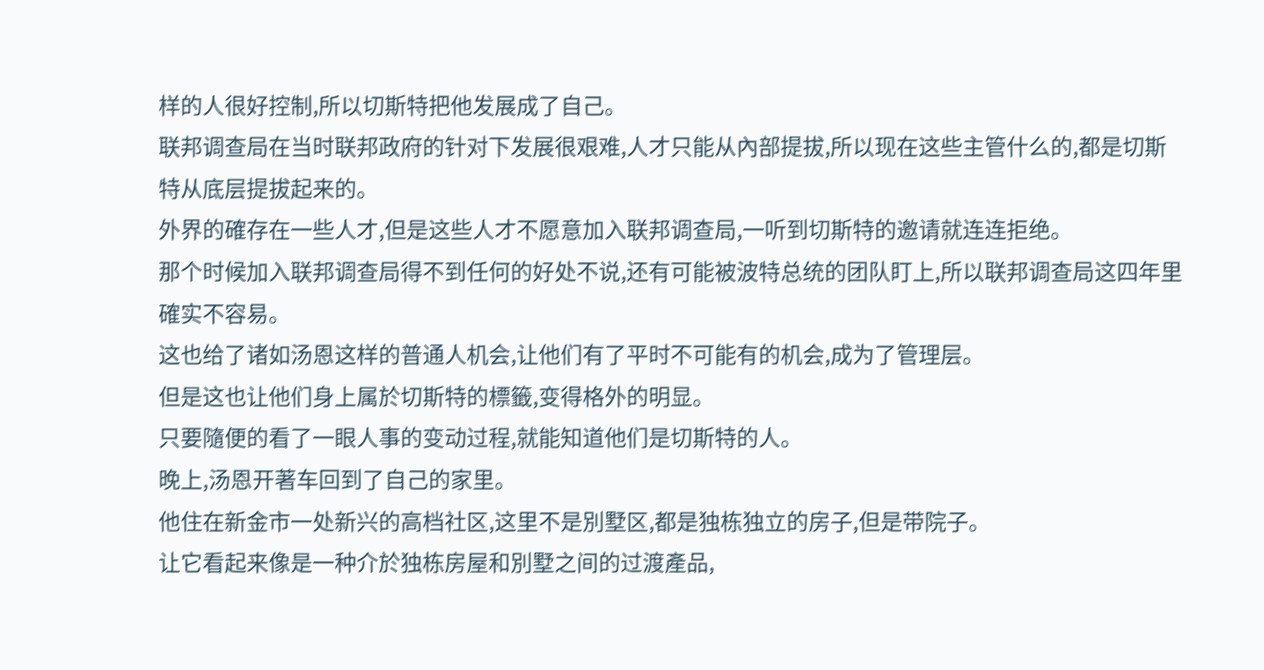样的人很好控制,所以切斯特把他发展成了自己。
联邦调查局在当时联邦政府的针对下发展很艰难,人才只能从內部提拔,所以现在这些主管什么的,都是切斯特从底层提拔起来的。
外界的確存在一些人才,但是这些人才不愿意加入联邦调查局,一听到切斯特的邀请就连连拒绝。
那个时候加入联邦调查局得不到任何的好处不说,还有可能被波特总统的团队盯上,所以联邦调查局这四年里確实不容易。
这也给了诸如汤恩这样的普通人机会,让他们有了平时不可能有的机会,成为了管理层。
但是这也让他们身上属於切斯特的標籤,变得格外的明显。
只要隨便的看了一眼人事的变动过程,就能知道他们是切斯特的人。
晚上,汤恩开著车回到了自己的家里。
他住在新金市一处新兴的高档社区,这里不是別墅区,都是独栋独立的房子,但是带院子。
让它看起来像是一种介於独栋房屋和別墅之间的过渡產品,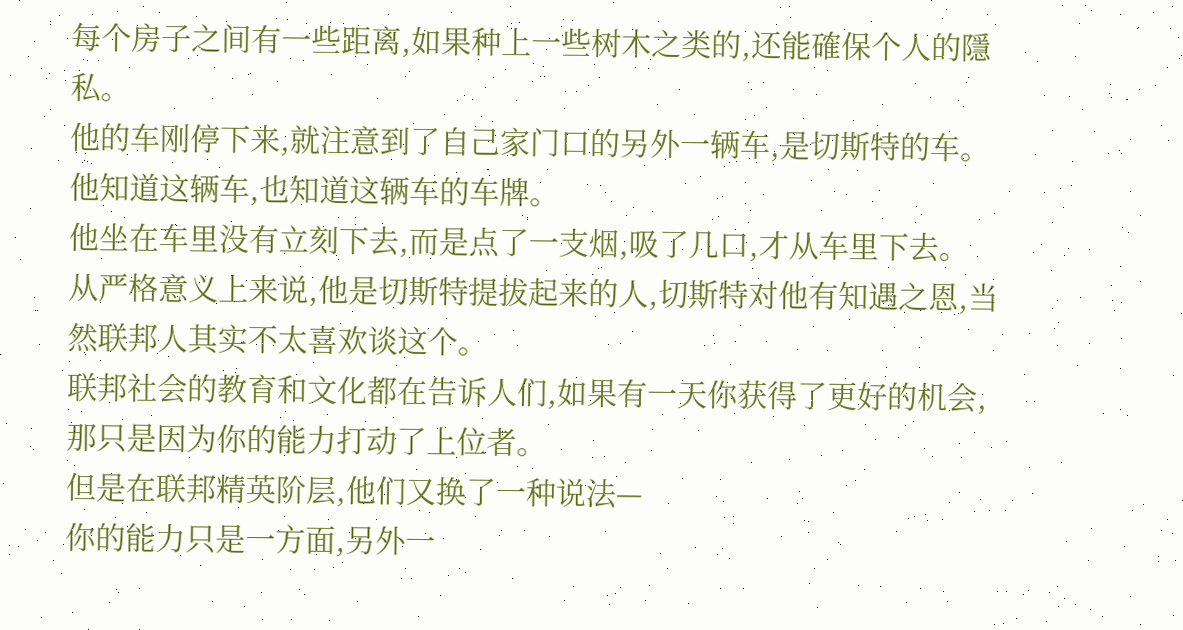每个房子之间有一些距离,如果种上一些树木之类的,还能確保个人的隱私。
他的车刚停下来,就注意到了自己家门口的另外一辆车,是切斯特的车。
他知道这辆车,也知道这辆车的车牌。
他坐在车里没有立刻下去,而是点了一支烟,吸了几口,才从车里下去。
从严格意义上来说,他是切斯特提拔起来的人,切斯特对他有知遇之恩,当然联邦人其实不太喜欢谈这个。
联邦社会的教育和文化都在告诉人们,如果有一天你获得了更好的机会,那只是因为你的能力打动了上位者。
但是在联邦精英阶层,他们又换了一种说法—
你的能力只是一方面,另外一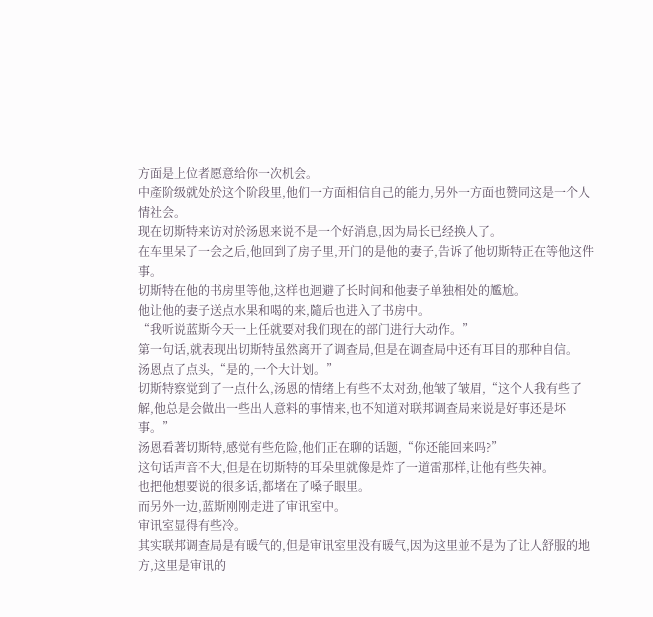方面是上位者愿意给你一次机会。
中產阶级就处於这个阶段里,他们一方面相信自己的能力,另外一方面也赞同这是一个人情社会。
现在切斯特来访对於汤恩来说不是一个好消息,因为局长已经换人了。
在车里呆了一会之后,他回到了房子里,开门的是他的妻子,告诉了他切斯特正在等他这件事。
切斯特在他的书房里等他,这样也迴避了长时间和他妻子单独相处的尷尬。
他让他的妻子送点水果和喝的来,隨后也进入了书房中。
“我听说蓝斯今天一上任就要对我们现在的部门进行大动作。”
第一句话,就表现出切斯特虽然离开了调查局,但是在调查局中还有耳目的那种自信。
汤恩点了点头,“是的,一个大计划。”
切斯特察觉到了一点什么,汤恩的情绪上有些不太对劲,他皱了皱眉,“这个人我有些了解,他总是会做出一些出人意料的事情来,也不知道对联邦调查局来说是好事还是坏事。”
汤恩看著切斯特,感觉有些危险,他们正在聊的话题,“你还能回来吗?”
这句话声音不大,但是在切斯特的耳朵里就像是炸了一道雷那样,让他有些失神。
也把他想要说的很多话,都堵在了嗓子眼里。
而另外一边,蓝斯刚刚走进了审讯室中。
审讯室显得有些冷。
其实联邦调查局是有暖气的,但是审讯室里没有暖气,因为这里並不是为了让人舒服的地方,这里是审讯的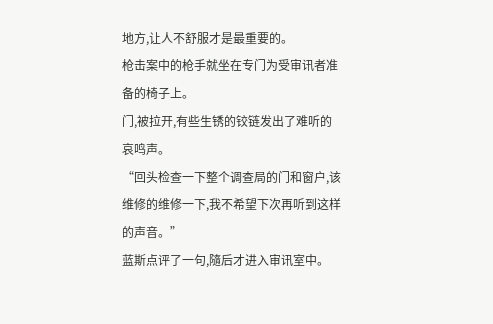地方,让人不舒服才是最重要的。
枪击案中的枪手就坐在专门为受审讯者准备的椅子上。
门,被拉开,有些生锈的铰链发出了难听的哀鸣声。
“回头检查一下整个调查局的门和窗户,该维修的维修一下,我不希望下次再听到这样的声音。”
蓝斯点评了一句,隨后才进入审讯室中。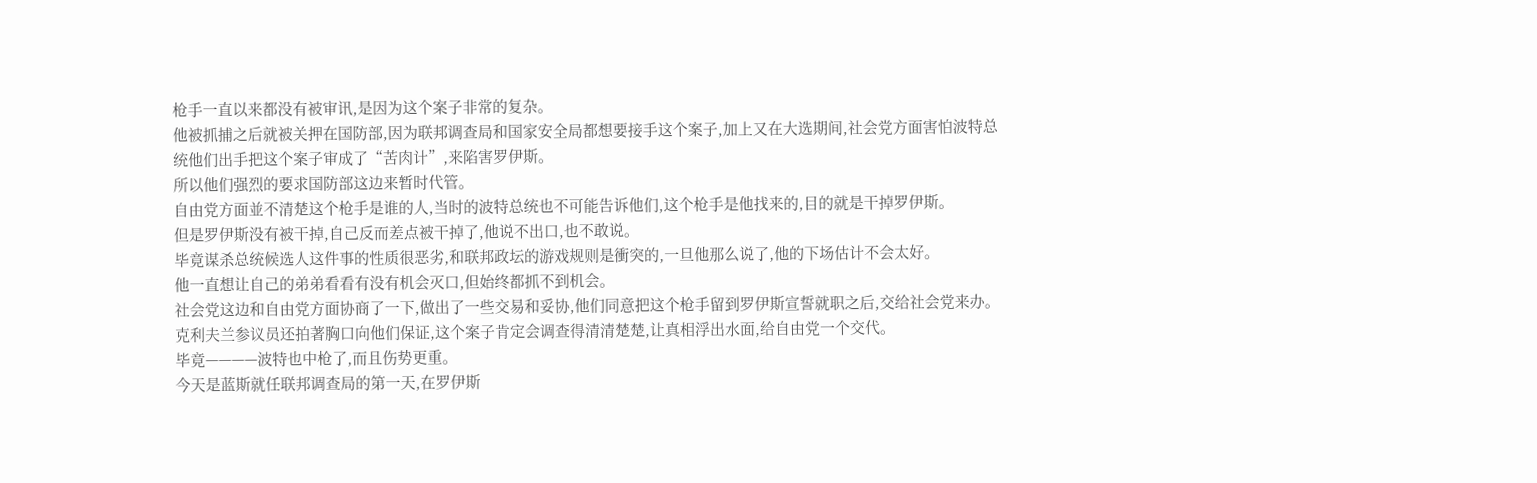枪手一直以来都没有被审讯,是因为这个案子非常的复杂。
他被抓捕之后就被关押在国防部,因为联邦调查局和国家安全局都想要接手这个案子,加上又在大选期间,社会党方面害怕波特总统他们出手把这个案子审成了“苦肉计”,来陷害罗伊斯。
所以他们强烈的要求国防部这边来暂时代管。
自由党方面並不清楚这个枪手是谁的人,当时的波特总统也不可能告诉他们,这个枪手是他找来的,目的就是干掉罗伊斯。
但是罗伊斯没有被干掉,自己反而差点被干掉了,他说不出口,也不敢说。
毕竟谋杀总统候选人这件事的性质很恶劣,和联邦政坛的游戏规则是衝突的,一旦他那么说了,他的下场估计不会太好。
他一直想让自己的弟弟看看有没有机会灭口,但始终都抓不到机会。
社会党这边和自由党方面协商了一下,做出了一些交易和妥协,他们同意把这个枪手留到罗伊斯宣誓就职之后,交给社会党来办。
克利夫兰参议员还拍著胸口向他们保证,这个案子肯定会调查得清清楚楚,让真相浮出水面,给自由党一个交代。
毕竟————波特也中枪了,而且伤势更重。
今天是蓝斯就任联邦调查局的第一天,在罗伊斯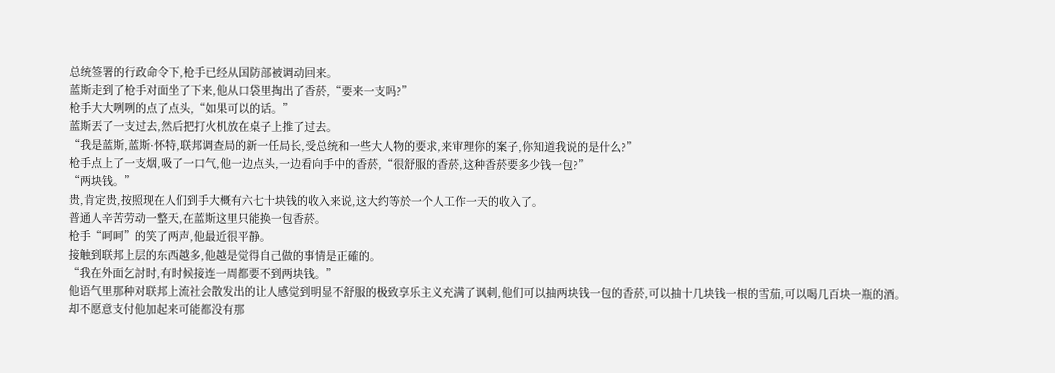总统签署的行政命令下,枪手已经从国防部被调动回来。
蓝斯走到了枪手对面坐了下来,他从口袋里掏出了香菸,“要来一支吗?”
枪手大大咧咧的点了点头,“如果可以的话。”
蓝斯丟了一支过去,然后把打火机放在桌子上推了过去。
“我是蓝斯,蓝斯·怀特,联邦调查局的新一任局长,受总统和一些大人物的要求,来审理你的案子,你知道我说的是什么?”
枪手点上了一支烟,吸了一口气,他一边点头,一边看向手中的香菸,“很舒服的香菸,这种香菸要多少钱一包?”
“两块钱。”
贵,肯定贵,按照现在人们到手大概有六七十块钱的收入来说,这大约等於一个人工作一天的收入了。
普通人辛苦劳动一整天,在蓝斯这里只能换一包香菸。
枪手“呵呵”的笑了两声,他最近很平静。
接触到联邦上层的东西越多,他越是觉得自己做的事情是正確的。
“我在外面乞討时,有时候接连一周都要不到两块钱。”
他语气里那种对联邦上流社会散发出的让人感觉到明显不舒服的极致享乐主义充满了讽刺,他们可以抽两块钱一包的香菸,可以抽十几块钱一根的雪茄,可以喝几百块一瓶的酒。
却不愿意支付他加起来可能都没有那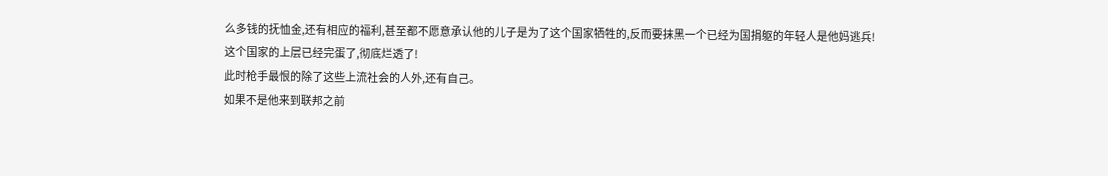么多钱的抚恤金,还有相应的福利,甚至都不愿意承认他的儿子是为了这个国家牺牲的,反而要抹黑一个已经为国捐躯的年轻人是他妈逃兵!
这个国家的上层已经完蛋了,彻底烂透了!
此时枪手最恨的除了这些上流社会的人外,还有自己。
如果不是他来到联邦之前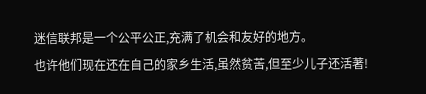迷信联邦是一个公平公正,充满了机会和友好的地方。
也许他们现在还在自己的家乡生活,虽然贫苦,但至少儿子还活著!